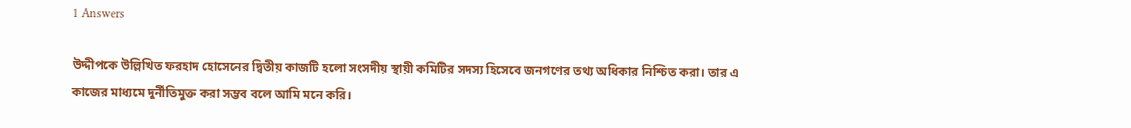1 Answers

উদ্দীপকে উল্লিখিত ফরহাদ হোসেনের দ্বিতীয় কাজটি হলো সংসদীয় স্থায়ী কমিটির সদস্য হিসেবে জনগণের তথ্য অধিকার নিশ্চিত করা। তার এ কাজের মাধ্যমে দুর্নীতিমুক্ত করা সম্ভব বলে আমি মনে করি।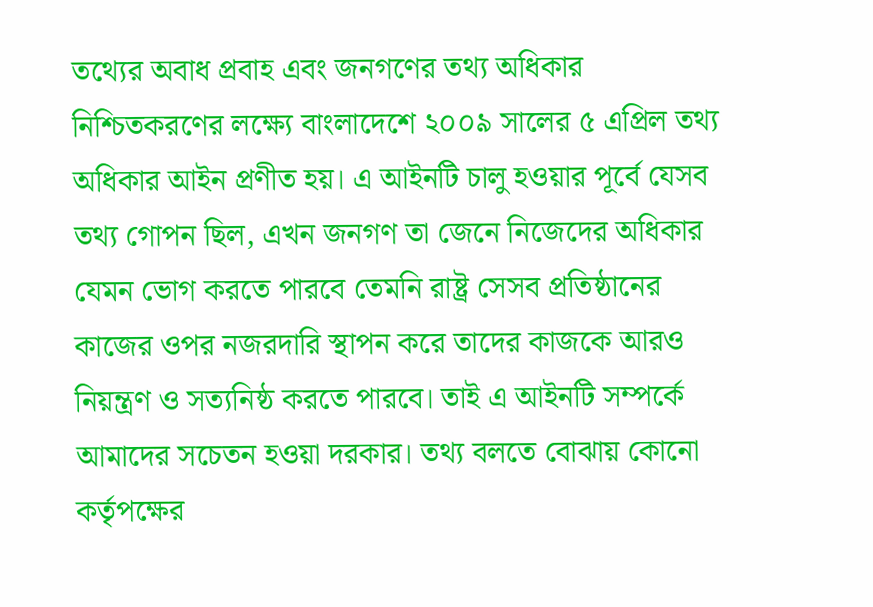তথ্যের অবাধ প্রবাহ এবং জনগণের তথ্য অধিকার নিশ্চিতকরণের লক্ষ্যে বাংলাদেশে ২০০৯ সালের ৫ এপ্রিল তথ্য অধিকার আইন প্রণীত হয়। এ আইনটি চালু হওয়ার পূর্বে যেসব তথ্য গোপন ছিল, এখন জনগণ তা জেনে নিজেদের অধিকার যেমন ভোগ করতে পারবে তেমনি রাষ্ট্র সেসব প্রতিষ্ঠানের কাজের ওপর নজরদারি স্থাপন করে তাদের কাজকে আরও নিয়ন্ত্রণ ও সত্যনিষ্ঠ করতে পারবে। তাই এ আইনটি সম্পর্কে আমাদের সচেতন হওয়া দরকার। তথ্য বলতে বোঝায় কোনো কর্তৃপক্ষের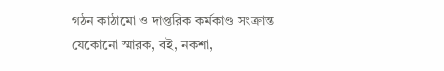গঠন কাঠামো ও দাপ্তরিক কর্মকাণ্ড সংক্রান্ত যেকোনো স্মারক, বই, নকশা,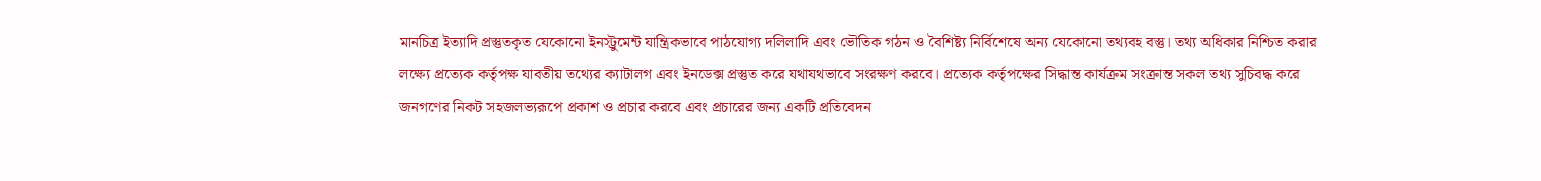মানচিত্র ইত্যাদি প্রস্তুতকৃত যেকোনো ইনস্ট্রুমেন্ট যান্ত্রিকভাবে পাঠযোগ্য দলিলাদি এবং ভৌতিক গঠন ও বৈশিষ্ট্য নির্বিশেষে অন্য যেকোনো তথ্যবহ বস্তু। তথ্য অধিকার নিশ্চিত করার লক্ষ্যে প্রত্যেক কর্তৃপক্ষ যাবতীয় তথ্যের ক্যাটালগ এবং ইনডেক্স প্রস্তুত করে যথাযথভাবে সংরক্ষণ করবে। প্রত্যেক কর্তৃপক্ষের সিদ্ধান্ত কার্যক্রম সংক্রান্ত সকল তথ্য সুচিবদ্ধ করে জনগণের নিকট সহজলভ্যরূপে প্রকাশ ও প্রচার করবে এবং প্রচারের জন্য একটি প্রতিবেদন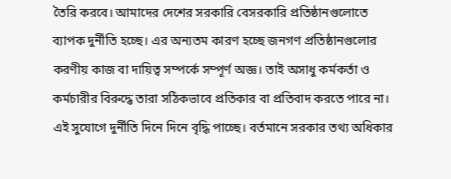তৈরি করবে। আমাদের দেশের সরকারি বেসরকারি প্রতিষ্ঠানগুলোতে ব্যাপক দুর্নীতি হচ্ছে। এর অন্যতম কারণ হচ্ছে জনগণ প্রতিষ্ঠানগুলোর করণীয় কাজ বা দায়িত্ব সম্পর্কে সম্পূর্ণ অজ্ঞ। তাই অসাধু কর্মকর্তা ও কর্মচারীর বিরুদ্ধে তারা সঠিকভাবে প্রতিকার বা প্রতিবাদ করতে পারে না। এই সুযোগে দুর্নীতি দিনে দিনে বৃদ্ধি পাচ্ছে। বর্তমানে সরকার তথ্য অধিকার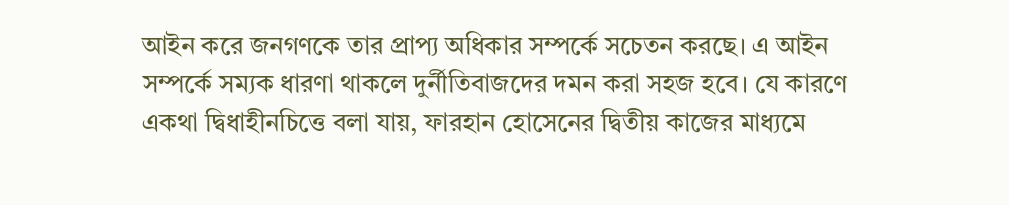আইন করে জনগণকে তার প্রাপ্য অধিকার সম্পর্কে সচেতন করছে। এ আইন সম্পর্কে সম্যক ধারণা থাকলে দুর্নীতিবাজদের দমন করা সহজ হবে। যে কারণে একথা দ্বিধাহীনচিত্তে বলা যায়, ফারহান হোসেনের দ্বিতীয় কাজের মাধ্যমে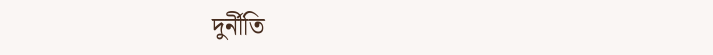দুর্নীতি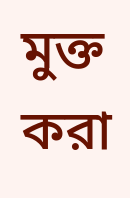মুক্ত করা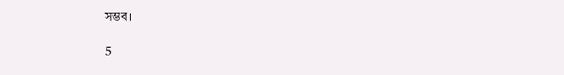সম্ভব।

5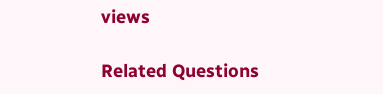views

Related Questions